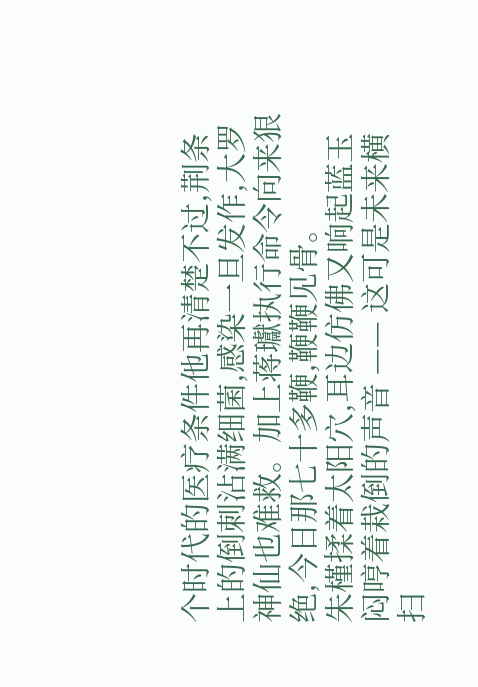个时代的医疗条件他再清楚不过,荆条上的倒刺沾满细菌,感染一旦发作,大罗神仙也难救。加上蒋瓛执行命令向来狠绝,今日那七十多鞭,鞭鞭见骨。
朱槿揉着太阳穴,耳边仿佛又响起蓝玉闷哼着栽倒的声音 —— 这可是未来横扫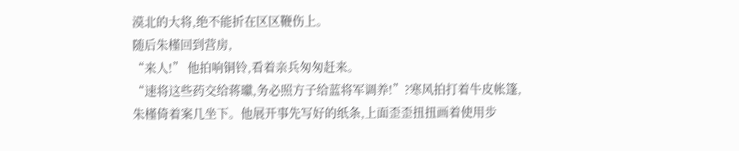漠北的大将,绝不能折在区区鞭伤上。
随后朱槿回到营房,
“来人!” 他拍响铜铃,看着亲兵匆匆赶来。
“速将这些药交给蒋瓛,务必照方子给蓝将军调养!”?寒风拍打着牛皮帐篷,朱槿倚着案几坐下。他展开事先写好的纸条,上面歪歪扭扭画着使用步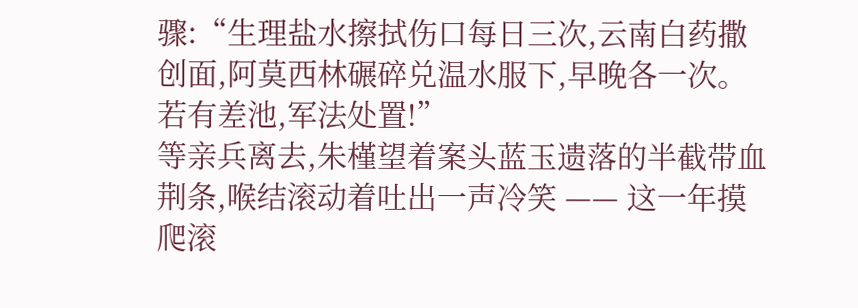骤:“生理盐水擦拭伤口每日三次,云南白药撒创面,阿莫西林碾碎兑温水服下,早晚各一次。若有差池,军法处置!”
等亲兵离去,朱槿望着案头蓝玉遗落的半截带血荆条,喉结滚动着吐出一声冷笑 —— 这一年摸爬滚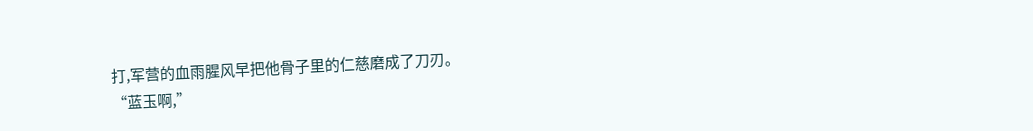打,军营的血雨腥风早把他骨子里的仁慈磨成了刀刃。
“蓝玉啊,”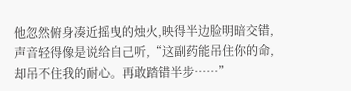他忽然俯身凑近摇曳的烛火,映得半边脸明暗交错,声音轻得像是说给自己听,“这副药能吊住你的命,却吊不住我的耐心。再敢踏错半步……”